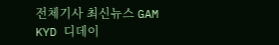전체기사 최신뉴스 GAM
KYD 디데이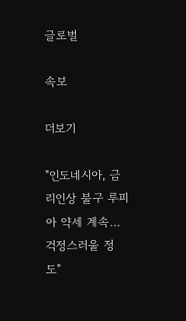글로벌

속보

더보기

"인도네시아, 금리인상 불구 루피아 약세 계속…걱정스러울 정도"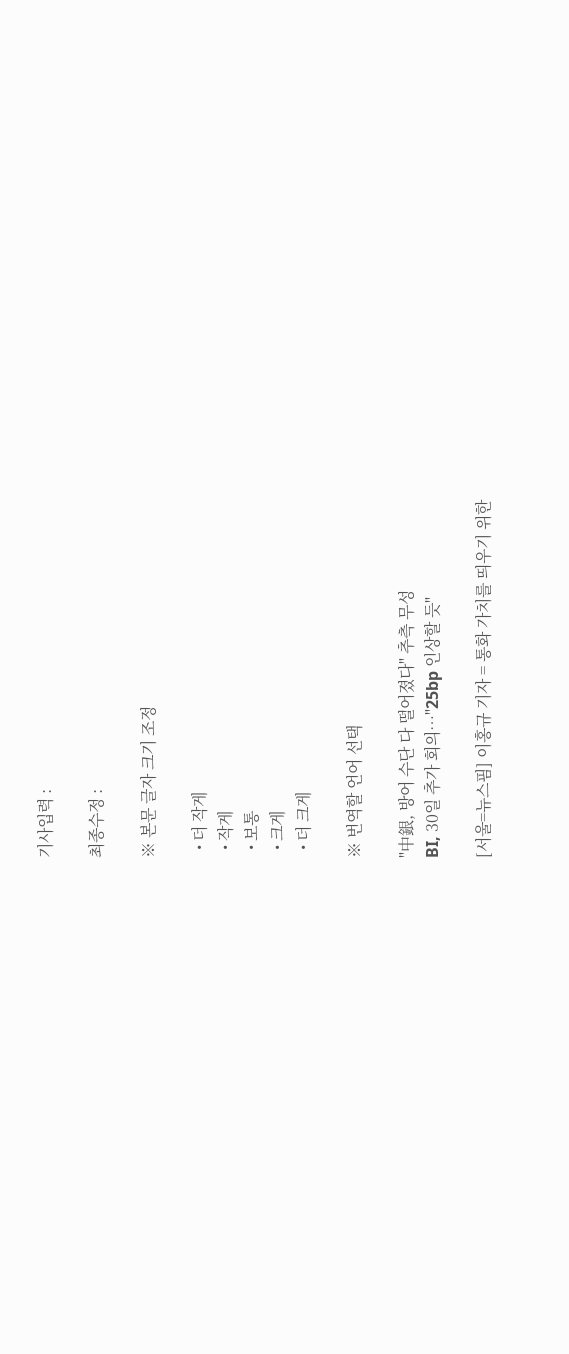기사입력 :

최종수정 :

※ 본문 글자 크기 조정

  • 더 작게
  • 작게
  • 보통
  • 크게
  • 더 크게

※ 번역할 언어 선택

"中銀, 방어 수단 다 떨어졌다" 추측 무성
BI, 30일 추가 회의…"25bp 인상할 듯"

[서울=뉴스핌] 이홍규 기자 = 통화 가치를 띄우기 위한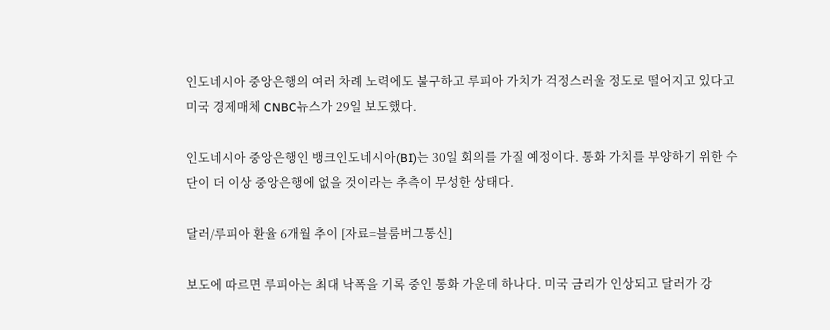인도네시아 중앙은행의 여러 차례 노력에도 불구하고 루피아 가치가 걱정스러울 정도로 떨어지고 있다고 미국 경제매체 CNBC뉴스가 29일 보도했다.

인도네시아 중앙은행인 뱅크인도네시아(BI)는 30일 회의를 가질 예정이다. 통화 가치를 부양하기 위한 수단이 더 이상 중앙은행에 없을 것이라는 추측이 무성한 상태다.

달러/루피아 환율 6개월 추이 [자료=블룸버그통신]

보도에 따르면 루피아는 최대 낙폭을 기록 중인 통화 가운데 하나다. 미국 금리가 인상되고 달러가 강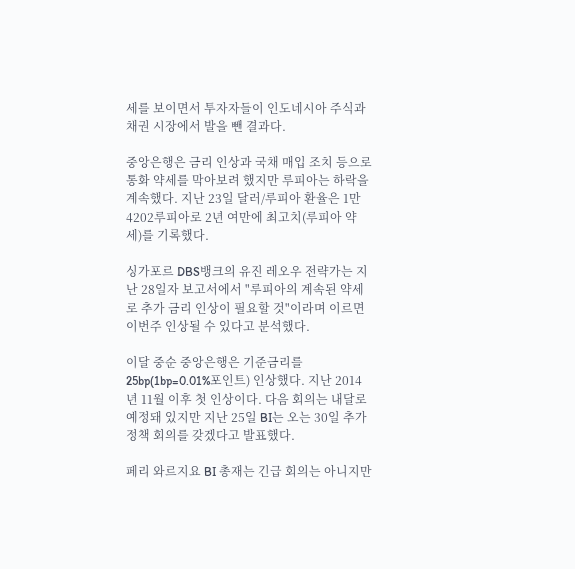세를 보이면서 투자자들이 인도네시아 주식과 채권 시장에서 발을 뺀 결과다.

중앙은행은 금리 인상과 국채 매입 조치 등으로 통화 약세를 막아보려 했지만 루피아는 하락을 계속했다. 지난 23일 달러/루피아 환율은 1만4202루피아로 2년 여만에 최고치(루피아 약세)를 기록했다.

싱가포르 DBS뱅크의 유진 레오우 전략가는 지난 28일자 보고서에서 "루피아의 계속된 약세로 추가 금리 인상이 필요할 것"이라며 이르면 이번주 인상될 수 있다고 분석했다.

이달 중순 중앙은행은 기준금리를 25bp(1bp=0.01%포인트) 인상했다. 지난 2014년 11월 이후 첫 인상이다. 다음 회의는 내달로 예정돼 있지만 지난 25일 BI는 오는 30일 추가 정책 회의를 갖겠다고 발표했다.

페리 와르지요 BI 총재는 긴급 회의는 아니지만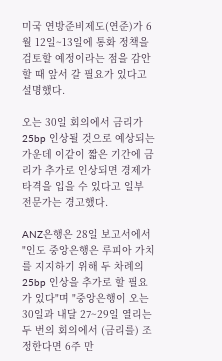미국 연방준비제도(연준)가 6월 12일~13일에 통화 정책을 검토할 예정이라는 점을 감안할 때 앞서 갈 필요가 있다고 설명했다.

오는 30일 회의에서 금리가 25bp 인상될 것으로 예상되는 가운데 이같이 짧은 기간에 금리가 추가로 인상되면 경제가 타격을 입을 수 있다고 일부 전문가는 경고했다.

ANZ은행은 28일 보고서에서 "인도 중앙은행은 루피아 가치를 지지하기 위해 두 차례의 25bp 인상을 추가로 할 필요가 있다"며 "중앙은행이 오는 30일과 내달 27~29일 열리는 두 번의 회의에서 (금리를) 조정한다면 6주 만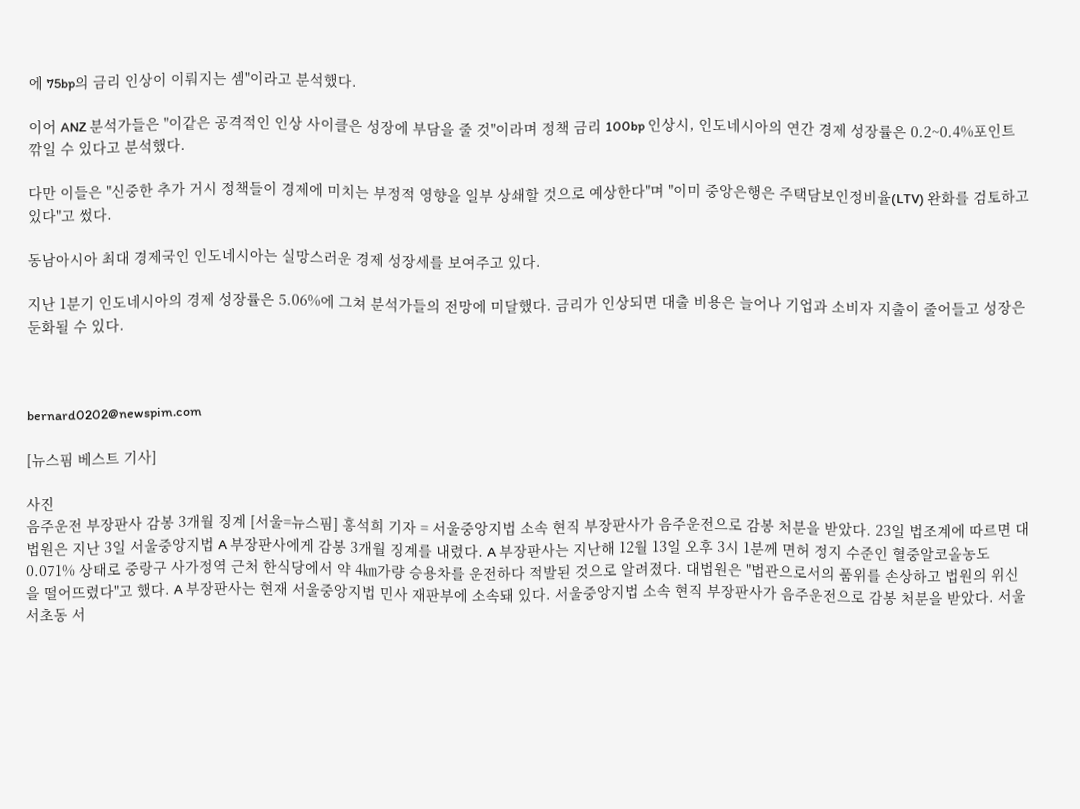에 75bp의 금리 인상이 이뤄지는 셈"이라고 분석했다.

이어 ANZ 분석가들은 "이같은 공격적인 인상 사이클은 성장에 부담을 줄 것"이라며 정책 금리 100bp 인상시, 인도네시아의 연간 경제 성장률은 0.2~0.4%포인트 깎일 수 있다고 분석했다.

다만 이들은 "신중한 추가 거시 정책들이 경제에 미치는 부정적 영향을 일부 상쇄할 것으로 예상한다"며 "이미 중앙은행은 주택담보인정비율(LTV) 완화를 검토하고 있다"고 썼다.

동남아시아 최대 경제국인 인도네시아는 실망스러운 경제 성장세를 보여주고 있다.

지난 1분기 인도네시아의 경제 성장률은 5.06%에 그쳐 분석가들의 전망에 미달했다. 금리가 인상되면 대출 비용은 늘어나 기업과 소비자 지출이 줄어들고 성장은 둔화될 수 있다.



bernard0202@newspim.com

[뉴스핌 베스트 기사]

사진
음주운전 부장판사 감봉 3개월 징계 [서울=뉴스핌] 홍석희 기자 = 서울중앙지법 소속 현직 부장판사가 음주운전으로 감봉 처분을 받았다. 23일 법조계에 따르면 대법원은 지난 3일 서울중앙지법 A 부장판사에게 감봉 3개월 징계를 내렸다. A 부장판사는 지난해 12월 13일 오후 3시 1분께 면허 정지 수준인 혈중알코올농도 0.071% 상태로 중랑구 사가정역 근처 한식당에서 약 4㎞가량 승용차를 운전하다 적발된 것으로 알려졌다. 대법원은 "법관으로서의 품위를 손상하고 법원의 위신을 떨어뜨렸다"고 했다. A 부장판사는 현재 서울중앙지법 민사 재판부에 소속돼 있다. 서울중앙지법 소속 현직 부장판사가 음주운전으로 감봉 처분을 받았다. 서울 서초동 서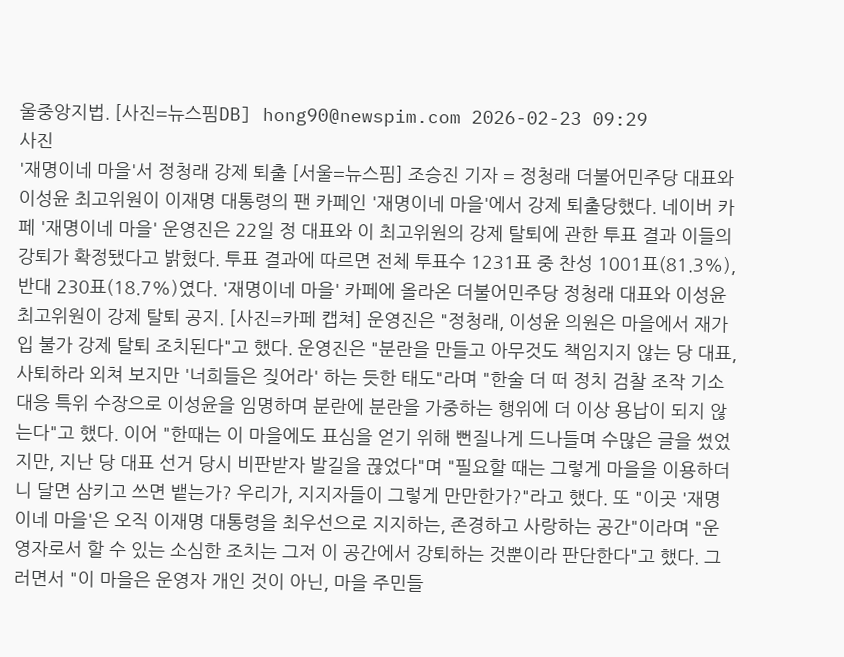울중앙지법. [사진=뉴스핌DB] hong90@newspim.com 2026-02-23 09:29
사진
'재명이네 마을'서 정청래 강제 퇴출 [서울=뉴스핌] 조승진 기자 = 정청래 더불어민주당 대표와 이성윤 최고위원이 이재명 대통령의 팬 카페인 '재명이네 마을'에서 강제 퇴출당했다. 네이버 카페 '재명이네 마을' 운영진은 22일 정 대표와 이 최고위원의 강제 탈퇴에 관한 투표 결과 이들의 강퇴가 확정됐다고 밝혔다. 투표 결과에 따르면 전체 투표수 1231표 중 찬성 1001표(81.3%), 반대 230표(18.7%)였다. '재명이네 마을' 카페에 올라온 더불어민주당 정청래 대표와 이성윤 최고위원이 강제 탈퇴 공지. [사진=카페 캡쳐] 운영진은 "정청래, 이성윤 의원은 마을에서 재가입 불가 강제 탈퇴 조치된다"고 했다. 운영진은 "분란을 만들고 아무것도 책임지지 않는 당 대표, 사퇴하라 외쳐 보지만 '너희들은 짖어라' 하는 듯한 태도"라며 "한술 더 떠 정치 검찰 조작 기소 대응 특위 수장으로 이성윤을 임명하며 분란에 분란을 가중하는 행위에 더 이상 용납이 되지 않는다"고 했다. 이어 "한때는 이 마을에도 표심을 얻기 위해 뻔질나게 드나들며 수많은 글을 썼었지만, 지난 당 대표 선거 당시 비판받자 발길을 끊었다"며 "필요할 때는 그렇게 마을을 이용하더니 달면 삼키고 쓰면 뱉는가? 우리가, 지지자들이 그렇게 만만한가?"라고 했다. 또 "이곳 '재명이네 마을'은 오직 이재명 대통령을 최우선으로 지지하는, 존경하고 사랑하는 공간"이라며 "운영자로서 할 수 있는 소심한 조치는 그저 이 공간에서 강퇴하는 것뿐이라 판단한다"고 했다. 그러면서 "이 마을은 운영자 개인 것이 아닌, 마을 주민들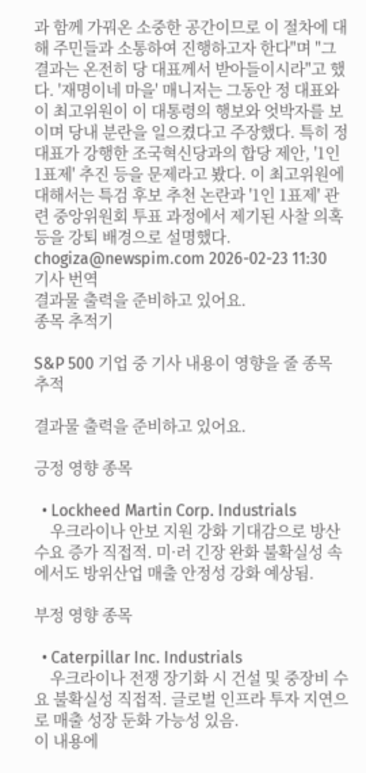과 함께 가꿔온 소중한 공간이므로 이 절차에 대해 주민들과 소통하여 진행하고자 한다"며 "그 결과는 온전히 당 대표께서 받아들이시라"고 했다. '재명이네 마을' 매니저는 그동안 정 대표와 이 최고위원이 이 대통령의 행보와 엇박자를 보이며 당내 분란을 일으켰다고 주장했다. 특히 정 대표가 강행한 조국혁신당과의 합당 제안, '1인 1표제' 추진 등을 문제라고 봤다. 이 최고위원에 대해서는 특검 후보 추천 논란과 '1인 1표제' 관련 중앙위원회 투표 과정에서 제기된 사찰 의혹 등을 강퇴 배경으로 설명했다.  chogiza@newspim.com 2026-02-23 11:30
기사 번역
결과물 출력을 준비하고 있어요.
종목 추적기

S&P 500 기업 중 기사 내용이 영향을 줄 종목 추적

결과물 출력을 준비하고 있어요.

긍정 영향 종목

  • Lockheed Martin Corp. Industrials
    우크라이나 안보 지원 강화 기대감으로 방산 수요 증가 직접적. 미·러 긴장 완화 불확실성 속에서도 방위산업 매출 안정성 강화 예상됨.

부정 영향 종목

  • Caterpillar Inc. Industrials
    우크라이나 전쟁 장기화 시 건설 및 중장비 수요 불확실성 직접적. 글로벌 인프라 투자 지연으로 매출 성장 둔화 가능성 있음.
이 내용에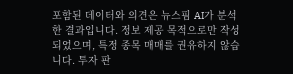포함된 데이터와 의견은 뉴스핌 AI가 분석한 결과입니다. 정보 제공 목적으로만 작성되었으며, 특정 종목 매매를 권유하지 않습니다. 투자 판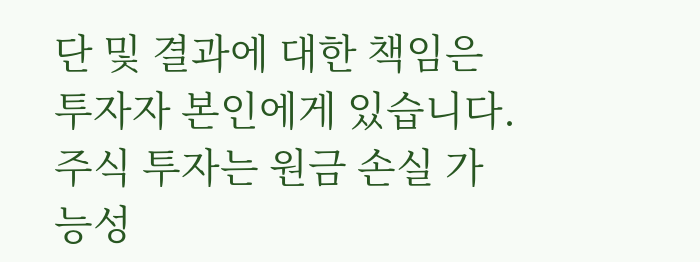단 및 결과에 대한 책임은 투자자 본인에게 있습니다. 주식 투자는 원금 손실 가능성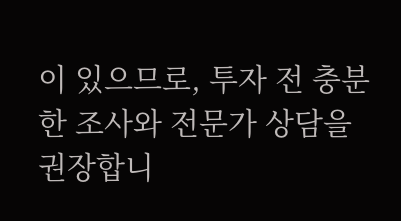이 있으므로, 투자 전 충분한 조사와 전문가 상담을 권장합니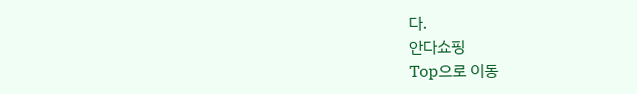다.
안다쇼핑
Top으로 이동